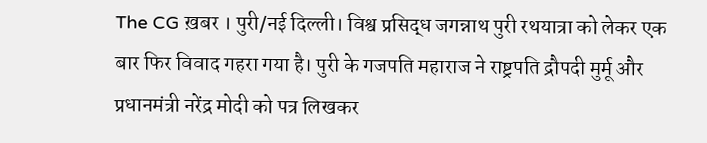The CG ख़बर । पुरी/नई दिल्ली। विश्व प्रसिद्ध जगन्नाथ पुरी रथयात्रा को लेकर एक बार फिर विवाद गहरा गया है। पुरी के गजपति महाराज ने राष्ट्रपति द्रौपदी मुर्मू और प्रधानमंत्री नरेंद्र मोदी को पत्र लिखकर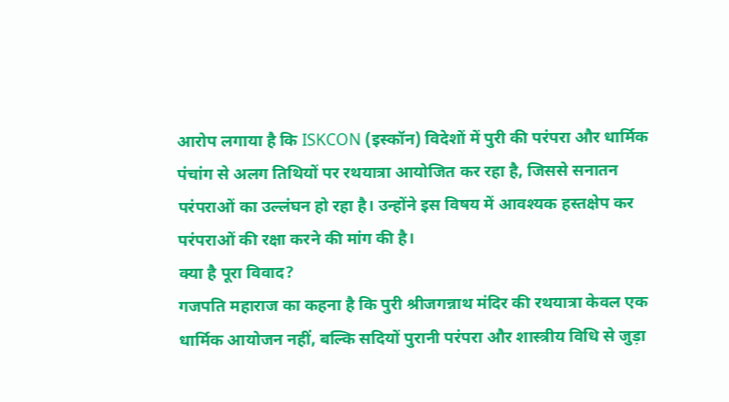आरोप लगाया है कि ISKCON (इस्कॉन) विदेशों में पुरी की परंपरा और धार्मिक पंचांग से अलग तिथियों पर रथयात्रा आयोजित कर रहा है, जिससे सनातन परंपराओं का उल्लंघन हो रहा है। उन्होंने इस विषय में आवश्यक हस्तक्षेप कर परंपराओं की रक्षा करने की मांग की है।
क्या है पूरा विवाद?
गजपति महाराज का कहना है कि पुरी श्रीजगन्नाथ मंदिर की रथयात्रा केवल एक धार्मिक आयोजन नहीं, बल्कि सदियों पुरानी परंपरा और शास्त्रीय विधि से जुड़ा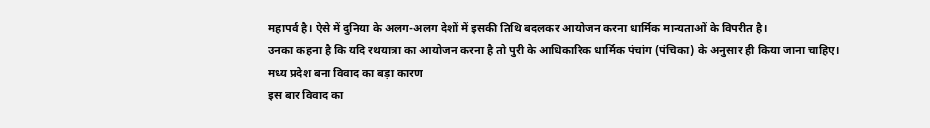महापर्व है। ऐसे में दुनिया के अलग-अलग देशों में इसकी तिथि बदलकर आयोजन करना धार्मिक मान्यताओं के विपरीत है।
उनका कहना है कि यदि रथयात्रा का आयोजन करना है तो पुरी के आधिकारिक धार्मिक पंचांग (पंचिका) के अनुसार ही किया जाना चाहिए।
मध्य प्रदेश बना विवाद का बड़ा कारण
इस बार विवाद का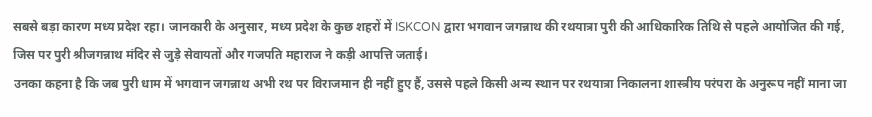सबसे बड़ा कारण मध्य प्रदेश रहा। जानकारी के अनुसार, मध्य प्रदेश के कुछ शहरों में ISKCON द्वारा भगवान जगन्नाथ की रथयात्रा पुरी की आधिकारिक तिथि से पहले आयोजित की गई, जिस पर पुरी श्रीजगन्नाथ मंदिर से जुड़े सेवायतों और गजपति महाराज ने कड़ी आपत्ति जताई।
उनका कहना है कि जब पुरी धाम में भगवान जगन्नाथ अभी रथ पर विराजमान ही नहीं हुए हैं, उससे पहले किसी अन्य स्थान पर रथयात्रा निकालना शास्त्रीय परंपरा के अनुरूप नहीं माना जा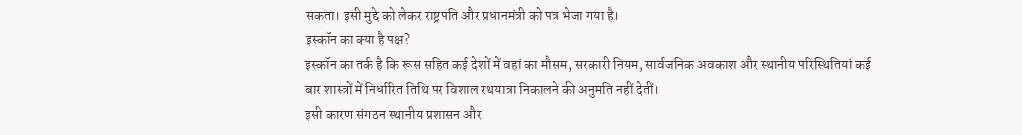सकता। इसी मुद्दे को लेकर राष्ट्रपति और प्रधानमंत्री को पत्र भेजा गया है।
इस्कॉन का क्या है पक्ष?
इस्कॉन का तर्क है कि रूस सहित कई देशों में वहां का मौसम, सरकारी नियम, सार्वजनिक अवकाश और स्थानीय परिस्थितियां कई बार शास्त्रों में निर्धारित तिथि पर विशाल रथयात्रा निकालने की अनुमति नहीं देतीं।
इसी कारण संगठन स्थानीय प्रशासन और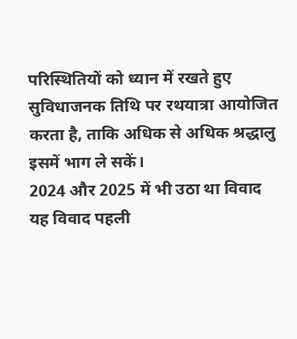परिस्थितियों को ध्यान में रखते हुए सुविधाजनक तिथि पर रथयात्रा आयोजित करता है, ताकि अधिक से अधिक श्रद्धालु इसमें भाग ले सकें।
2024 और 2025 में भी उठा था विवाद
यह विवाद पहली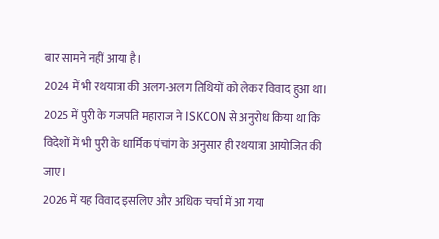बार सामने नहीं आया है।
2024 में भी रथयात्रा की अलग-अलग तिथियों को लेकर विवाद हुआ था।
2025 में पुरी के गजपति महाराज ने ISKCON से अनुरोध किया था कि विदेशों में भी पुरी के धार्मिक पंचांग के अनुसार ही रथयात्रा आयोजित की जाए।
2026 में यह विवाद इसलिए और अधिक चर्चा में आ गया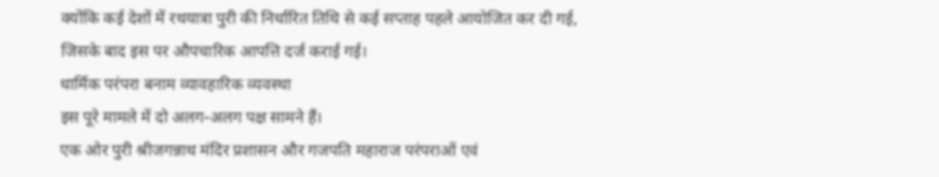क्योंकि कई देशों में रथयात्रा पुरी की निर्धारित तिथि से कई सप्ताह पहले आयोजित कर दी गई, जिसके बाद इस पर औपचारिक आपत्ति दर्ज कराई गई।
धार्मिक परंपरा बनाम व्यावहारिक व्यवस्था
इस पूरे मामले में दो अलग-अलग पक्ष सामने हैं।
एक ओर पुरी श्रीजगन्नाथ मंदिर प्रशासन और गजपति महाराज परंपराओं एवं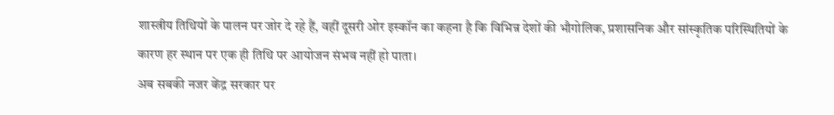शास्त्रीय तिथियों के पालन पर जोर दे रहे हैं, वहीं दूसरी ओर इस्कॉन का कहना है कि विभिन्न देशों की भौगोलिक, प्रशासनिक और सांस्कृतिक परिस्थितियों के कारण हर स्थान पर एक ही तिथि पर आयोजन संभव नहीं हो पाता।
अब सबकी नजर केंद्र सरकार पर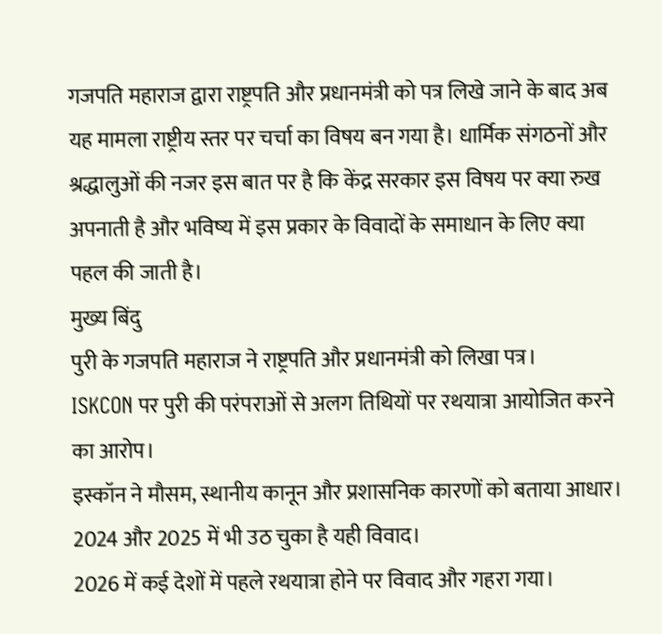गजपति महाराज द्वारा राष्ट्रपति और प्रधानमंत्री को पत्र लिखे जाने के बाद अब यह मामला राष्ट्रीय स्तर पर चर्चा का विषय बन गया है। धार्मिक संगठनों और श्रद्धालुओं की नजर इस बात पर है कि केंद्र सरकार इस विषय पर क्या रुख अपनाती है और भविष्य में इस प्रकार के विवादों के समाधान के लिए क्या पहल की जाती है।
मुख्य बिंदु
पुरी के गजपति महाराज ने राष्ट्रपति और प्रधानमंत्री को लिखा पत्र।
ISKCON पर पुरी की परंपराओं से अलग तिथियों पर रथयात्रा आयोजित करने का आरोप।
इस्कॉन ने मौसम, स्थानीय कानून और प्रशासनिक कारणों को बताया आधार।
2024 और 2025 में भी उठ चुका है यही विवाद।
2026 में कई देशों में पहले रथयात्रा होने पर विवाद और गहरा गया।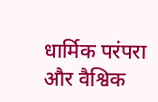धार्मिक परंपरा और वैश्विक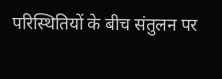परिस्थितियों के बीच संतुलन पर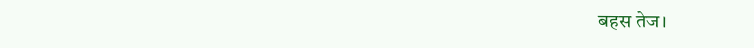बहस तेज।